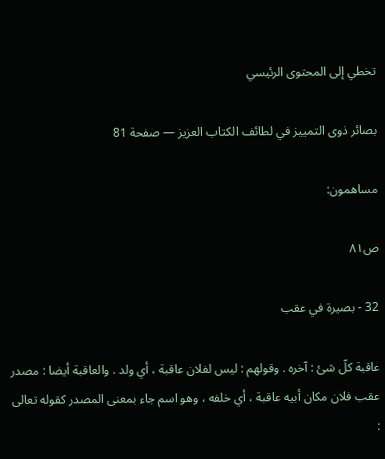تخطي إلى المحتوى الرئيسي

بصائر ذوى التمييز في لطائف الكتاب العزيز — صفحة 81

مساهمون:

ص٨١

32 - بصيرة في عقب

عاقبة كلّ شئ : آخره . وقولهم : ليس لفلان عاقبة ، أي ولد . والعاقبة أيضا : مصدر عقب فلان مكان أبيه عاقبة ، أي خلفه ، وهو اسم جاء بمعنى المصدر كقوله تعالى :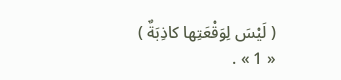( لَيْسَ لِوَقْعَتِها كاذِبَةٌ )
« 1 » .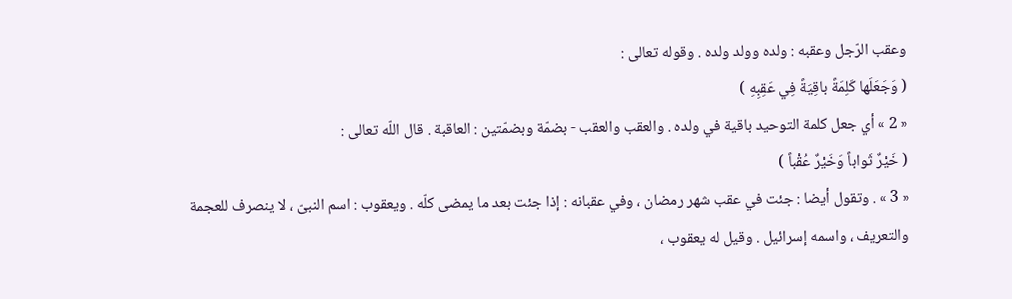وعقب الرّجل وعقبه : ولده وولد ولده . وقوله تعالى :
( وَجَعَلَها كَلِمَةً باقِيَةً فِي عَقِبِهِ )
« 2 » أي جعل كلمة التوحيد باقية في ولده . والعقب والعقب - بضمّة وبضمّتين : العاقبة . قال اللّه تعالى :
( خَيْرٌ ثَواباً وَخَيْرٌ عُقْباً )
« 3 » . وتقول أيضا : جئت في عقب شهر رمضان ، وفي عقبانه : إذا جئت بعد ما يمضى كلّه . ويعقوب : اسم النبىّ ، لا ينصرف للعجمة والتعريف ، واسمه إسرائيل . وقيل له يعقوب ،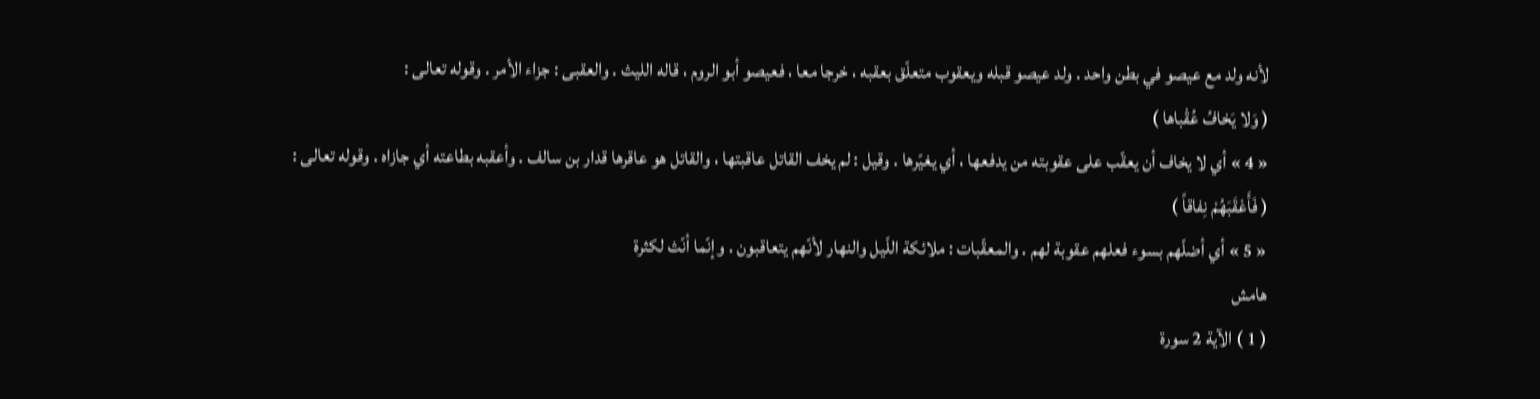لأنه ولد مع عيصو في بطن واحد . ولد عيصو قبله ويعقوب متعلّق بعقبه ، خرجا معا ، فعيصو أبو الروم ، قاله الليث . والعقبى : جزاء الأمر . وقوله تعالى :
( وَلا يَخافُ عُقْباها )
« 4 » أي لا يخاف أن يعقّب على عقوبته من يدفعها ، أي يغيّرها . وقيل : لم يخف القاتل عاقبتها ، والقاتل هو عاقرها قدار بن سالف . وأعقبه بطاعته أي جازاه . وقوله تعالى :
( فَأَعْقَبَهُمْ نِفاقاً )
« 5 » أي أضلّهم بسوء فعلهم عقوبة لهم . والمعقّبات : ملائكة اللّيل والنهار لأنّهم يتعاقبون . وإنّما أنّث لكثرة
هامش
( 1 ) الآية 2 سورة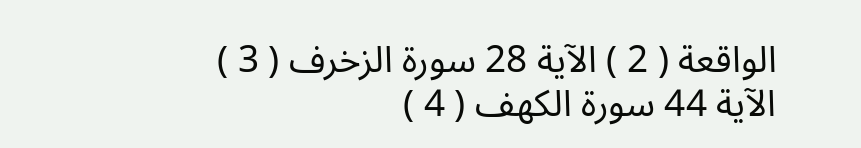الواقعة ( 2 ) الآية 28 سورة الزخرف ( 3 ) الآية 44 سورة الكهف ( 4 )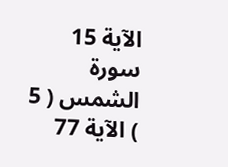الآية 15 سورة الشمس ( 5 ) الآية 77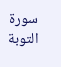سورة التوبة